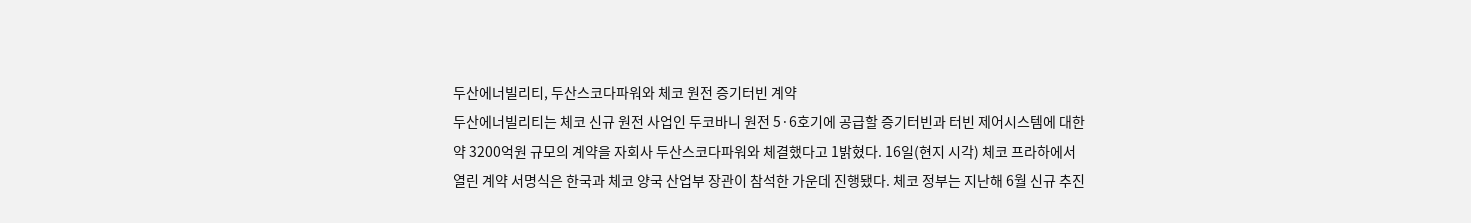두산에너빌리티, 두산스코다파워와 체코 원전 증기터빈 계약
두산에너빌리티는 체코 신규 원전 사업인 두코바니 원전 5·6호기에 공급할 증기터빈과 터빈 제어시스템에 대한 약 3200억원 규모의 계약을 자회사 두산스코다파워와 체결했다고 1밝혔다. 16일(현지 시각) 체코 프라하에서 열린 계약 서명식은 한국과 체코 양국 산업부 장관이 참석한 가운데 진행됐다. 체코 정부는 지난해 6월 신규 추진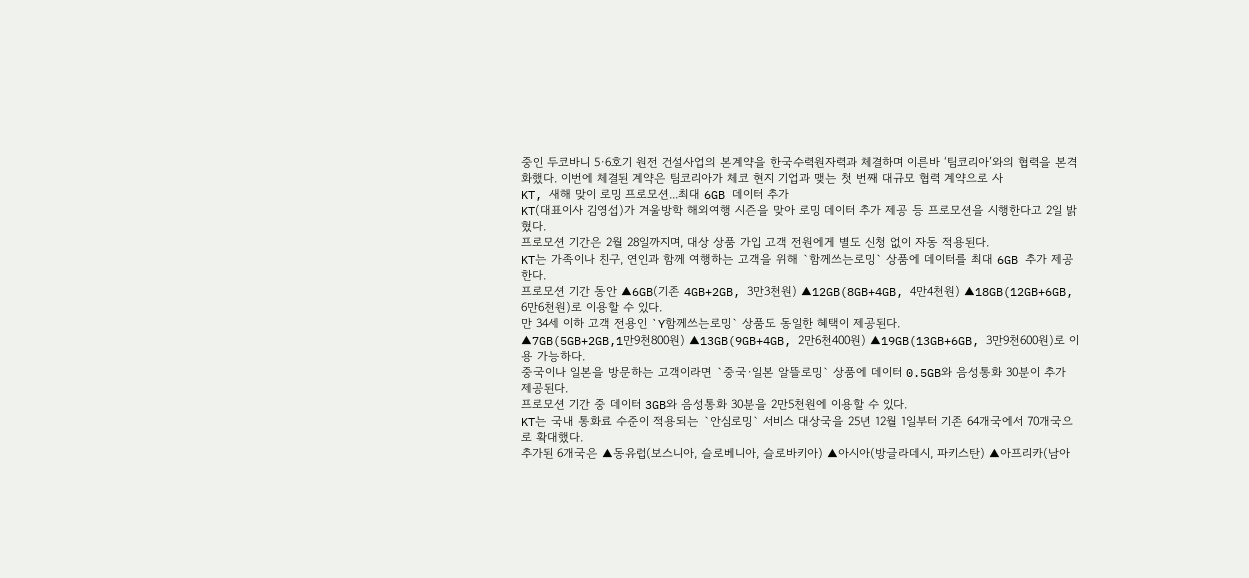중인 두코바니 5·6호기 원전 건설사업의 본계약을 한국수력원자력과 체결하며 이른바 ‘팀코리아’와의 협력을 본격화했다. 이번에 체결된 계약은 팀코리아가 체코 현지 기업과 맺는 첫 번째 대규모 협력 계약으로 사
KT, 새해 맞이 로밍 프로모션...최대 6GB 데이터 추가
KT(대표이사 김영섭)가 겨울방학 해외여행 시즌을 맞아 로밍 데이터 추가 제공 등 프로모션을 시행한다고 2일 밝혔다.
프로모션 기간은 2월 28일까지며, 대상 상품 가입 고객 전원에게 별도 신청 없이 자동 적용된다.
KT는 가족이나 친구, 연인과 함께 여행하는 고객을 위해 `함께쓰는로밍` 상품에 데이터를 최대 6GB 추가 제공한다.
프로모션 기간 동안 ▲6GB(기존 4GB+2GB, 3만3천원) ▲12GB(8GB+4GB, 4만4천원) ▲18GB(12GB+6GB, 6만6천원)로 이용할 수 있다.
만 34세 이하 고객 전용인 `Y함께쓰는로밍` 상품도 동일한 혜택이 제공된다.
▲7GB(5GB+2GB,1만9천800원) ▲13GB(9GB+4GB, 2만6천400원) ▲19GB(13GB+6GB, 3만9천600원)로 이용 가능하다.
중국이나 일본을 방문하는 고객이라면 `중국·일본 알뜰로밍` 상품에 데이터 0.5GB와 음성통화 30분이 추가 제공된다.
프로모션 기간 중 데이터 3GB와 음성통화 30분을 2만5천원에 이용할 수 있다.
KT는 국내 통화료 수준이 적용되는 `안심로밍` 서비스 대상국을 25년 12월 1일부터 기존 64개국에서 70개국으로 확대했다.
추가된 6개국은 ▲동유럽(보스니아, 슬로베니아, 슬로바키아) ▲아시아(방글라데시, 파키스탄) ▲아프리카(남아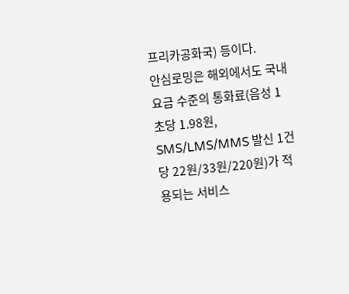프리카공화국) 등이다.
안심로밍은 해외에서도 국내 요금 수준의 통화료(음성 1초당 1.98원, SMS/LMS/MMS 발신 1건당 22원/33원/220원)가 적용되는 서비스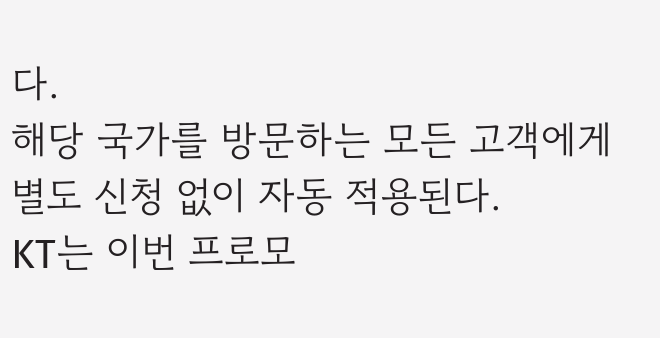다.
해당 국가를 방문하는 모든 고객에게 별도 신청 없이 자동 적용된다.
KT는 이번 프로모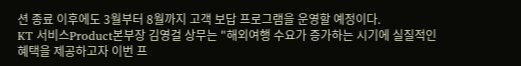션 종료 이후에도 3월부터 8월까지 고객 보답 프로그램을 운영할 예정이다.
KT 서비스Product본부장 김영걸 상무는 "해외여행 수요가 증가하는 시기에 실질적인 혜택을 제공하고자 이번 프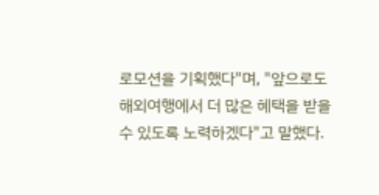로모션을 기획했다"며, "앞으로도 해외여행에서 더 많은 혜택을 받을 수 있도록 노력하겠다"고 말했다.